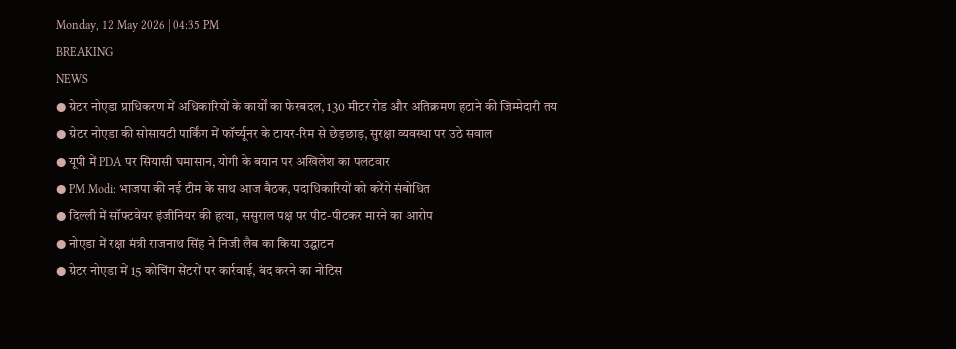Monday, 12 May 2026 | 04:35 PM
BREAKING
NEWS
● ग्रेटर नोएडा प्राधिकरण में अधिकारियों के कार्यों का फेरबदल, 130 मीटर रोड और अतिक्रमण हटाने की जिम्मेदारी तय
● ग्रेटर नोएडा की सोसायटी पार्किंग में फॉर्च्यूनर के टायर-रिम से छेड़छाड़, सुरक्षा व्यवस्था पर उठे सवाल
● यूपी में PDA पर सियासी घमासान, योगी के बयान पर अखिलेश का पलटवार
● PM Modi: भाजपा की नई टीम के साथ आज बैठक, पदाधिकारियों को करेंगे संबोधित
● दिल्ली में सॉफ्टवेयर इंजीनियर की हत्या, ससुराल पक्ष पर पीट-पीटकर मारने का आरोप
● नोएडा में रक्षा मंत्री राजनाथ सिंह ने निजी लैब का किया उद्घाटन
● ग्रेटर नोएडा में 15 कोचिंग सेंटरों पर कार्रवाई, बंद करने का नोटिस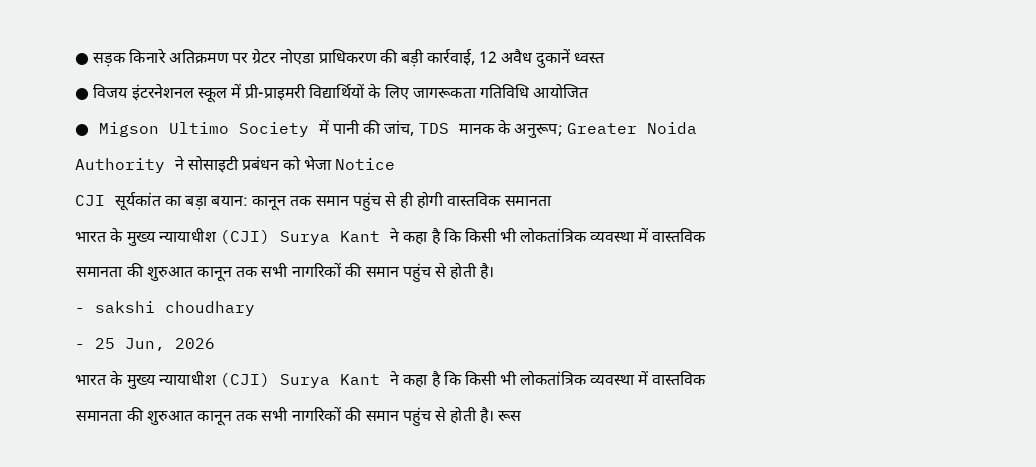● सड़क किनारे अतिक्रमण पर ग्रेटर नोएडा प्राधिकरण की बड़ी कार्रवाई, 12 अवैध दुकानें ध्वस्त
● विजय इंटरनेशनल स्कूल में प्री-प्राइमरी विद्यार्थियों के लिए जागरूकता गतिविधि आयोजित
● Migson Ultimo Society में पानी की जांच, TDS मानक के अनुरूप; Greater Noida Authority ने सोसाइटी प्रबंधन को भेजा Notice
CJI सूर्यकांत का बड़ा बयान: कानून तक समान पहुंच से ही होगी वास्तविक समानता
भारत के मुख्य न्यायाधीश (CJI) Surya Kant ने कहा है कि किसी भी लोकतांत्रिक व्यवस्था में वास्तविक समानता की शुरुआत कानून तक सभी नागरिकों की समान पहुंच से होती है।
- sakshi choudhary
- 25 Jun, 2026
भारत के मुख्य न्यायाधीश (CJI) Surya Kant ने कहा है कि किसी भी लोकतांत्रिक व्यवस्था में वास्तविक समानता की शुरुआत कानून तक सभी नागरिकों की समान पहुंच से होती है। रूस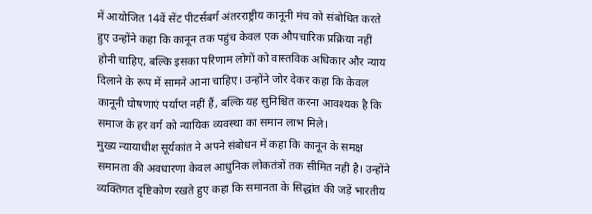में आयोजित 14वें सेंट पीटर्सबर्ग अंतरराष्ट्रीय कानूनी मंच को संबोधित करते हुए उन्होंने कहा कि कानून तक पहुंच केवल एक औपचारिक प्रक्रिया नहीं होनी चाहिए, बल्कि इसका परिणाम लोगों को वास्तविक अधिकार और न्याय दिलाने के रूप में सामने आना चाहिए। उन्होंने जोर देकर कहा कि केवल कानूनी घोषणाएं पर्याप्त नहीं हैं, बल्कि यह सुनिश्चित करना आवश्यक है कि समाज के हर वर्ग को न्यायिक व्यवस्था का समान लाभ मिले।
मुख्य न्यायाधीश सूर्यकांत ने अपने संबोधन में कहा कि कानून के समक्ष समानता की अवधारणा केवल आधुनिक लोकतंत्रों तक सीमित नहीं है। उन्होंने व्यक्तिगत दृष्टिकोण रखते हुए कहा कि समानता के सिद्धांत की जड़ें भारतीय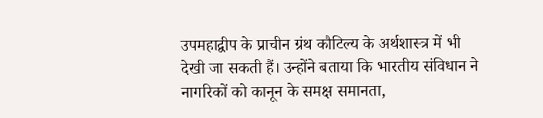उपमहाद्वीप के प्राचीन ग्रंथ कौटिल्य के अर्थशास्त्र में भी देखी जा सकती हैं। उन्होंने बताया कि भारतीय संविधान ने नागरिकों को कानून के समक्ष समानता,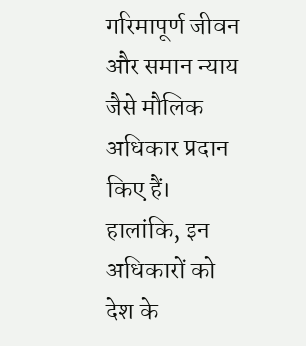गरिमापूर्ण जीवन और समान न्याय जैसे मौलिक अधिकार प्रदान किए हैं। हालांकि, इन अधिकारों को देश के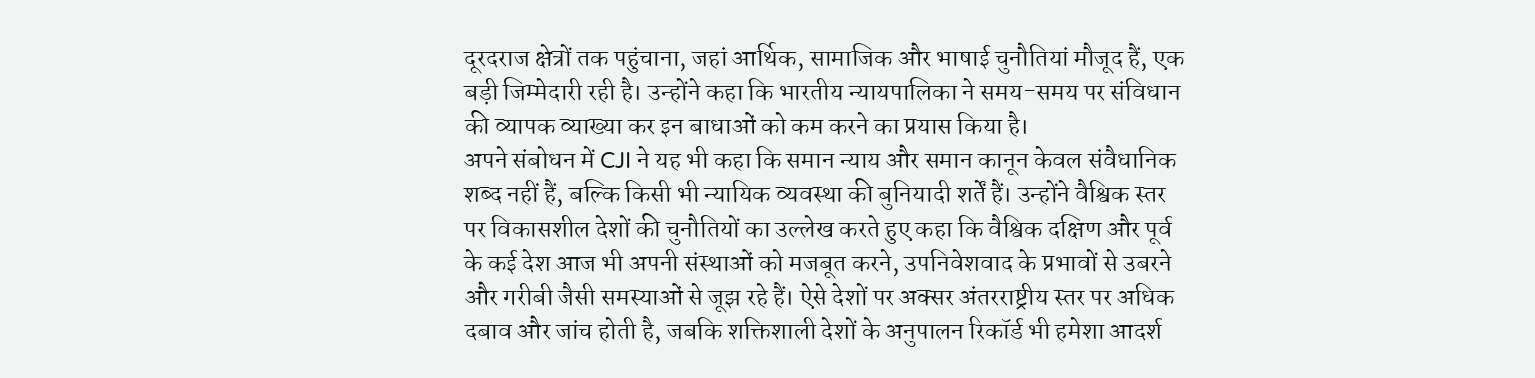दूरदराज क्षेत्रों तक पहुंचाना, जहां आर्थिक, सामाजिक और भाषाई चुनौतियां मौजूद हैं, एक बड़ी जिम्मेदारी रही है। उन्होंने कहा कि भारतीय न्यायपालिका ने समय-समय पर संविधान की व्यापक व्याख्या कर इन बाधाओं को कम करने का प्रयास किया है।
अपने संबोधन में CJI ने यह भी कहा कि समान न्याय और समान कानून केवल संवैधानिक शब्द नहीं हैं, बल्कि किसी भी न्यायिक व्यवस्था की बुनियादी शर्तें हैं। उन्होंने वैश्विक स्तर पर विकासशील देशों की चुनौतियों का उल्लेख करते हुए कहा कि वैश्विक दक्षिण और पूर्व के कई देश आज भी अपनी संस्थाओं को मजबूत करने, उपनिवेशवाद के प्रभावों से उबरने और गरीबी जैसी समस्याओं से जूझ रहे हैं। ऐसे देशों पर अक्सर अंतरराष्ट्रीय स्तर पर अधिक दबाव और जांच होती है, जबकि शक्तिशाली देशों के अनुपालन रिकॉर्ड भी हमेशा आदर्श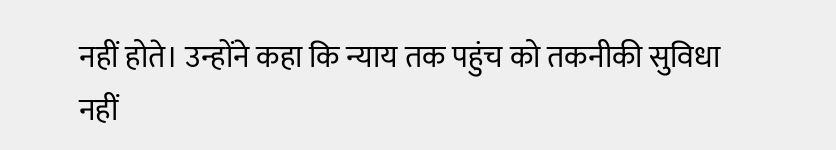नहीं होते। उन्होंने कहा कि न्याय तक पहुंच को तकनीकी सुविधा नहीं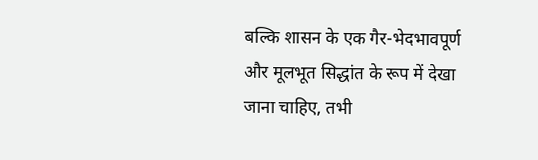बल्कि शासन के एक गैर-भेदभावपूर्ण और मूलभूत सिद्धांत के रूप में देखा जाना चाहिए, तभी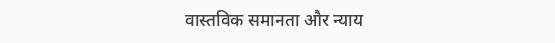वास्तविक समानता और न्याय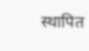स्थापित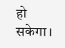हो सकेगा।